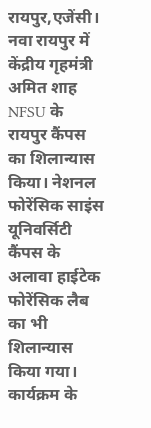रायपुर,एजेंसी। नवा रायपुर में केंद्रीय गृहमंत्री अमित शाह NFSU के रायपुर कैंपस का शिलान्यास किया। नेशनल फोरेंसिक साइंस यूनिवर्सिटी कैंपस के अलावा हाईटेक फोरेंसिक लैब का भी शिलान्यास किया गया। कार्यक्रम के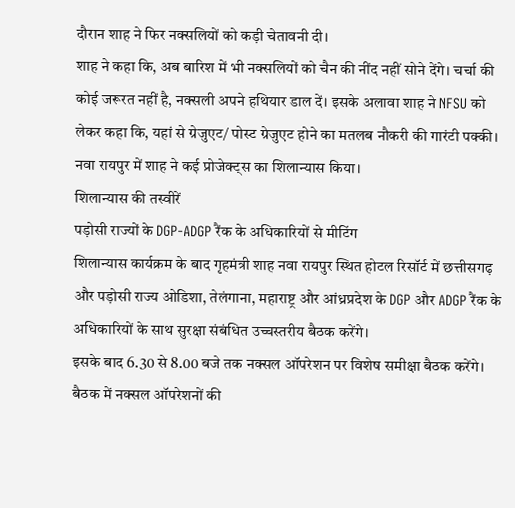दौरान शाह ने फिर नक्सलियों को कड़ी चेतावनी दी।
शाह ने कहा कि, अब बारिश में भी नक्सलियों को चैन की नींद नहीं सोने देंगे। चर्चा की कोई जरूरत नहीं है, नक्सली अपने हथियार डाल दें। इसके अलावा शाह ने NFSU को लेकर कहा कि, यहां से ग्रेजुएट/ पोस्ट ग्रेजुएट होने का मतलब नौकरी की गारंटी पक्की।
नवा रायपुर में शाह ने कई प्रोजेक्ट्स का शिलान्यास किया।
शिलान्यास की तस्वीरें
पड़ोसी राज्यों के DGP-ADGP रैंक के अधिकारियों से मीटिंग
शिलान्यास कार्यक्रम के बाद गृहमंत्री शाह नवा रायपुर स्थित होटल रिसॉर्ट में छत्तीसगढ़ और पड़ोसी राज्य ओडिशा, तेलंगाना, महाराष्ट्र और आंध्रप्रदेश के DGP और ADGP रैंक के अधिकारियों के साथ सुरक्षा संबंधित उच्चस्तरीय बैठक करेंगे।
इसके बाद 6.30 से 8.00 बजे तक नक्सल ऑपरेशन पर विशेष समीक्षा बैठक करेंगे। बैठक में नक्सल ऑपरेशनों की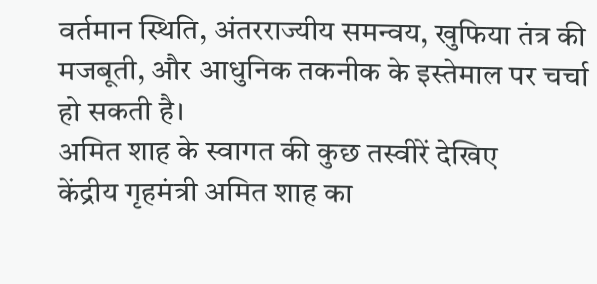वर्तमान स्थिति, अंतरराज्यीय समन्वय, खुफिया तंत्र की मजबूती, और आधुनिक तकनीक के इस्तेमाल पर चर्चा हो सकती है।
अमित शाह के स्वागत की कुछ तस्वीरें देखिए
केंद्रीय गृहमंत्री अमित शाह का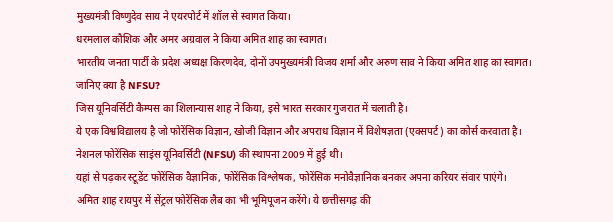मुख्यमंत्री विष्णुदेव साय ने एयरपोर्ट में शॉल से स्वागत किया।
धरमलाल कौशिक और अमर अग्रवाल ने किया अमित शाह का स्वागत।
भारतीय जनता पार्टी के प्रदेश अध्यक्ष किरणदेव, दोनों उपमुख्यमंत्री विजय शर्मा और अरुण साव ने किया अमित शाह का स्वागत।
जानिए क्या है NFSU?
जिस यूनिवर्सिटी कैम्पस का शिलान्यास शाह ने किया, इसे भारत सरकार गुजरात में चलाती है।
ये एक विश्वविद्यालय है जो फोरेंसिक विज्ञान, खोजी विज्ञान और अपराध विज्ञान में विशेषज्ञता (एक्सपर्ट) का कोर्स करवाता है।
नेशनल फोरेंसिक साइंस यूनिवर्सिटी (NFSU) की स्थापना 2009 में हुई थी।
यहां से पढ़कर स्टूडेंट फोरेंसिक वैज्ञानिक, फोरेंसिक विश्लेषक, फोरेंसिक मनोवैज्ञानिक बनकर अपना करियर संवार पाएंगे।
अमित शाह रायपुर में सेंट्रल फोरेंसिक लैब का भी भूमिपूजन करेंगे। ये छत्तीसगढ़ की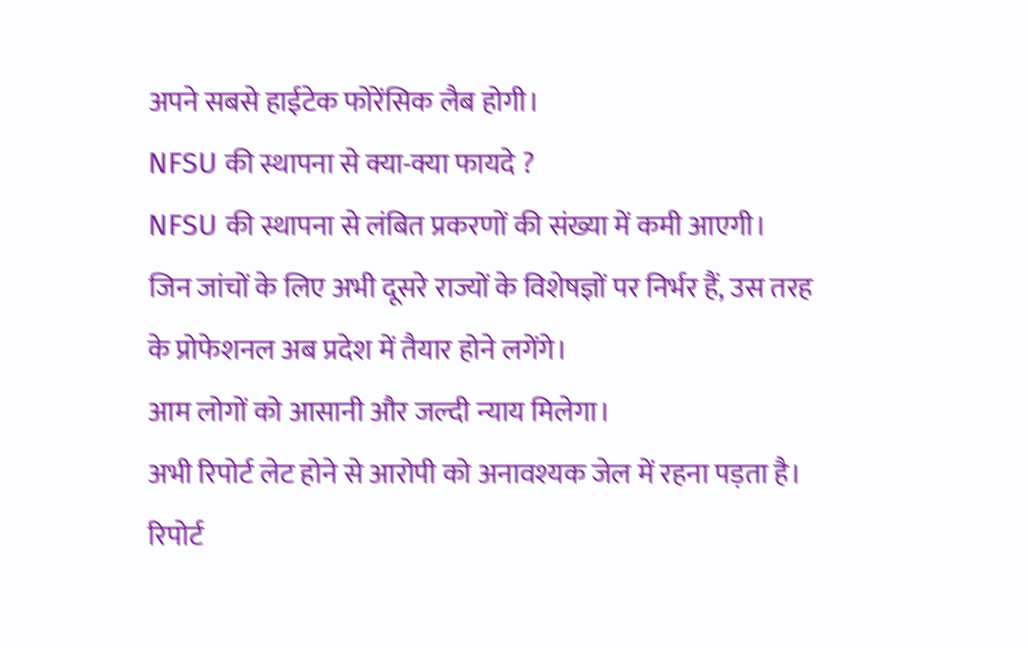अपने सबसे हाईटेक फोरेंसिक लैब होगी।
NFSU की स्थापना से क्या-क्या फायदे ?
NFSU की स्थापना से लंबित प्रकरणों की संख्या में कमी आएगी।
जिन जांचों के लिए अभी दूसरे राज्यों के विशेषज्ञों पर निर्भर हैं, उस तरह के प्रोफेशनल अब प्रदेश में तैयार होने लगेंगे।
आम लोगों को आसानी और जल्दी न्याय मिलेगा।
अभी रिपोर्ट लेट होने से आरोपी को अनावश्यक जेल में रहना पड़ता है।
रिपोर्ट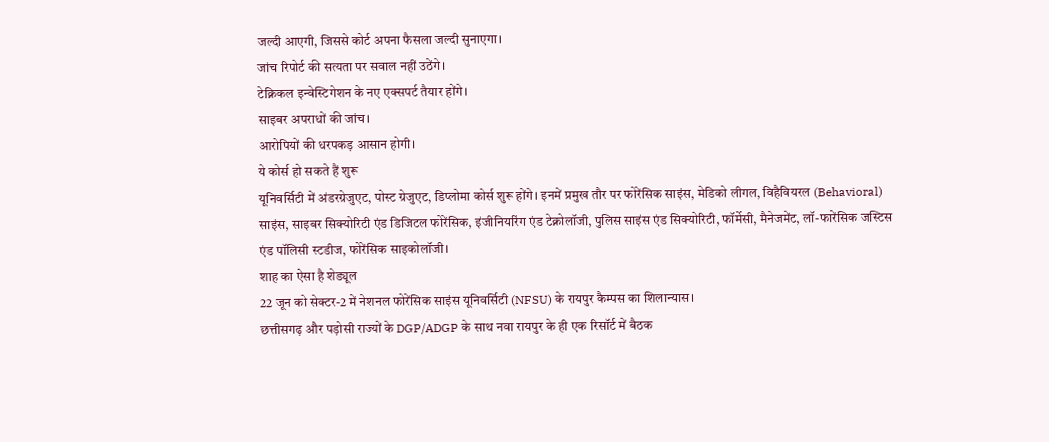जल्दी आएगी, जिससे कोर्ट अपना फैसला जल्दी सुनाएगा।
जांच रिपोर्ट की सत्यता पर सवाल नहीं उठेंगे।
टेक्निकल इन्वेस्टिगेशन के नए एक्सपर्ट तैयार होंगे।
साइबर अपराधों की जांच।
आरोपियों की धरपकड़ आसान होगी।
ये कोर्स हो सकते हैं शुरू
यूनिवर्सिटी में अंडरग्रेजुएट, पोस्ट ग्रेजुएट, डिप्लोमा कोर्स शुरू होंगे। इनमें प्रमुख तौर पर फोरेंसिक साइंस, मेडिको लीगल, विहैवियरल (Behavioral) साइंस, साइबर सिक्योरिटी एंड डिजिटल फोरेंसिक, इंजीनियरिंग एंड टेक्नोलॉजी, पुलिस साइंस एंड सिक्योरिटी, फॉर्मेसी, मैनेजमेंट, लॉ-फारेंसिक जस्टिस एंड पॉलिसी स्टडीज, फोरेंसिक साइकोलॉजी।
शाह का ऐसा है शेड्यूल
22 जून को सेक्टर-2 में नेशनल फोरेंसिक साइंस यूनिवर्सिटी (NFSU) के रायपुर कैम्पस का शिलान्यास।
छत्तीसगढ़ और पड़ोसी राज्यों के DGP/ADGP के साथ नवा रायपुर के ही एक रिसॉर्ट में बैठक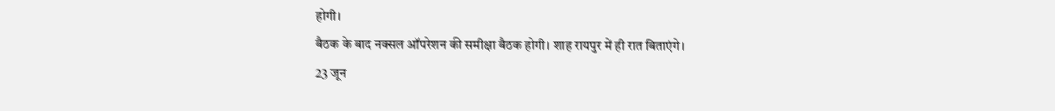होगी।
बैठक के बाद नक्सल ऑपरेशन की समीक्षा बैठक होगी। शाह रायपुर में ही रात बिताएंगे।
23 जून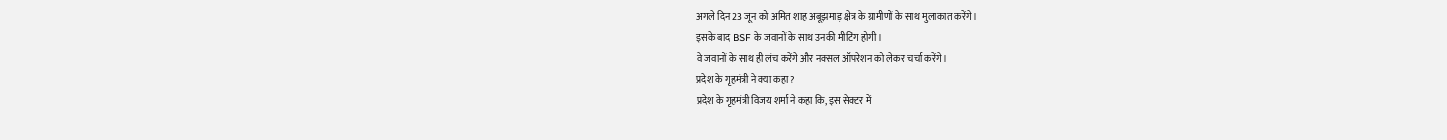अगले दिन 23 जून को अमित शाह अबूझमाड़ क्षेत्र के ग्रामीणों के साथ मुलाकात करेंगे।
इसके बाद BSF के जवानों के साथ उनकी मीटिंग होगी।
वे जवानों के साथ ही लंच करेंगे और नक्सल ऑपरेशन को लेकर चर्चा करेंगे।
प्रदेश के गृहमंत्री ने क्या कहा?
प्रदेश के गृहमंत्री विजय शर्मा ने कहा कि, इस सेक्टर में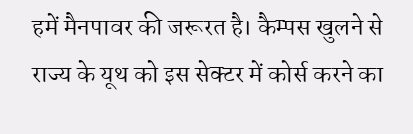हमें मैनपावर की जरूरत है। कैम्पस खुलने से राज्य के यूथ को इस सेक्टर में कोर्स करने का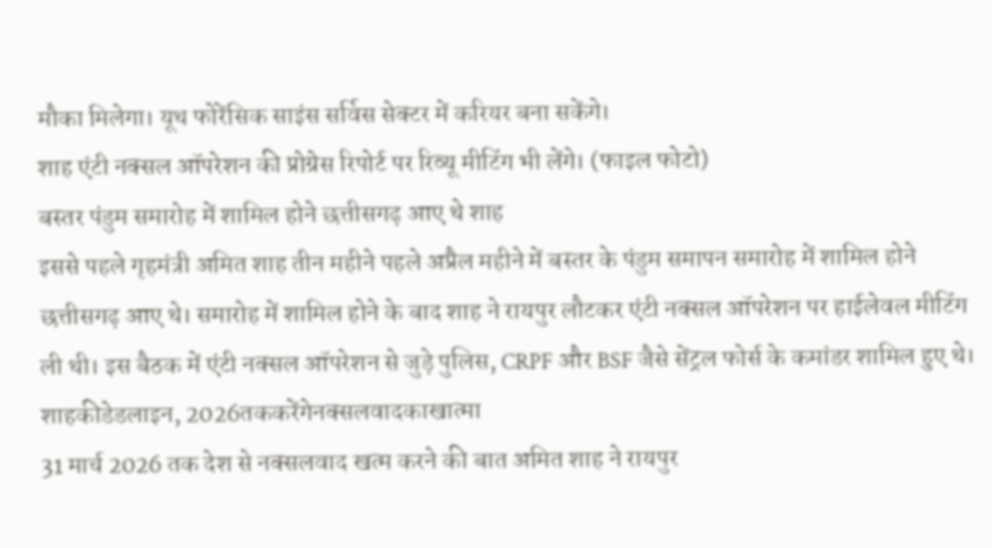मौका मिलेगा। यूथ फोरेंसिक साइंस सर्विस सेक्टर में करियर बना सकेंगे।
शाह एंटी नक्सल ऑपरेशन की प्रोग्रेस रिपोर्ट पर रिव्यू मीटिंग भी लेंगे। (फाइल फोटो)
बस्तर पंडुम समारोह में शामिल होने छत्तीसगढ़ आए थे शाह
इससे पहले गृहमंत्री अमित शाह तीन महीने पहले अप्रैल महीने में बस्तर के पंडुम समापन समारोह में शामिल होने छत्तीसगढ़ आए थे। समारोह में शामिल होने के बाद शाह ने रायपुर लौटकर एंटी नक्सल ऑपरेशन पर हाईलेवल मीटिंग ली थी। इस बैठक में एंटी नक्सल ऑपरेशन से जुड़े पुलिस, CRPF और BSF जैसे सेंट्रल फोर्स के कमांडर शामिल हुए थे।
शाहकीडेडलाइन, 2026तककरेंगेनक्सलवादकाखात्मा
31 मार्च 2026 तक देश से नक्सलवाद खत्म करने की बात अमित शाह ने रायपुर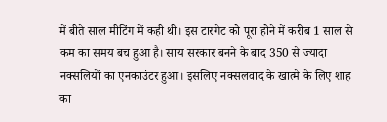में बीते साल मीटिंग में कही थी। इस टारगेट को पूरा होने में करीब 1 साल से कम का समय बच हुआ है। साय सरकार बनने के बाद 350 से ज्यादा नक्सलियों का एनकाउंटर हुआ। इसलिए नक्सलवाद के खात्मे के लिए शाह का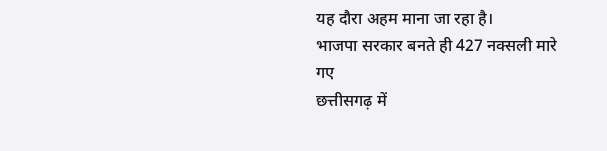यह दौरा अहम माना जा रहा है।
भाजपा सरकार बनते ही 427 नक्सली मारे गए
छत्तीसगढ़ में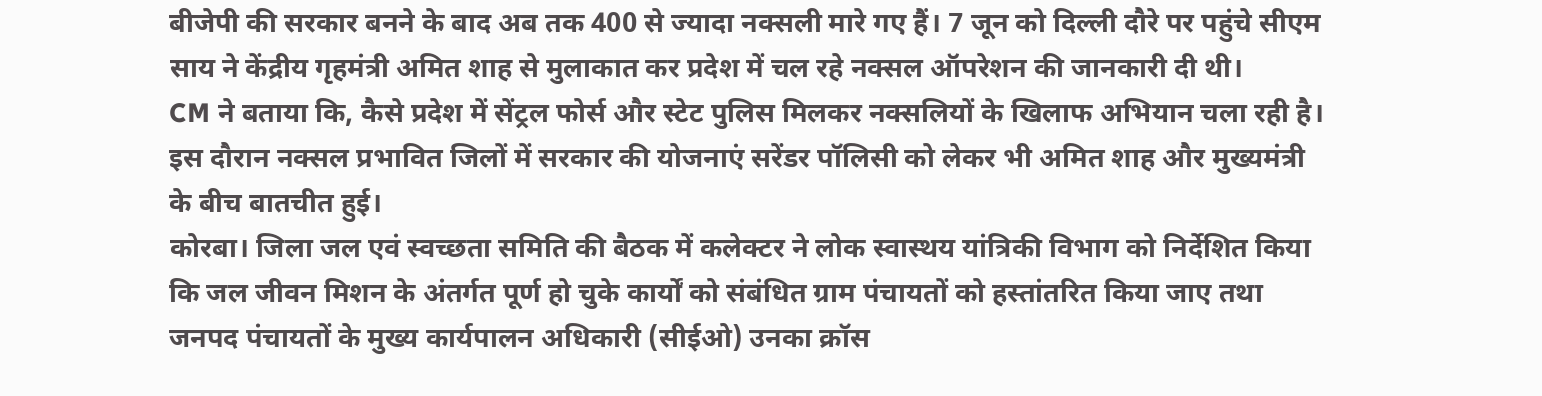बीजेपी की सरकार बनने के बाद अब तक 400 से ज्यादा नक्सली मारे गए हैं। 7 जून को दिल्ली दौरे पर पहुंचे सीएम साय ने केंद्रीय गृहमंत्री अमित शाह से मुलाकात कर प्रदेश में चल रहे नक्सल ऑपरेशन की जानकारी दी थी।
CM ने बताया कि, कैसे प्रदेश में सेंट्रल फोर्स और स्टेट पुलिस मिलकर नक्सलियों के खिलाफ अभियान चला रही है। इस दौरान नक्सल प्रभावित जिलों में सरकार की योजनाएं सरेंडर पॉलिसी को लेकर भी अमित शाह और मुख्यमंत्री के बीच बातचीत हुई।
कोरबा। जिला जल एवं स्वच्छता समिति की बैठक में कलेक्टर ने लोक स्वास्थय यांत्रिकी विभाग को निर्देशित किया कि जल जीवन मिशन के अंतर्गत पूर्ण हो चुके कार्यों को संबंधित ग्राम पंचायतों को हस्तांतरित किया जाए तथा जनपद पंचायतों के मुख्य कार्यपालन अधिकारी (सीईओ) उनका क्रॉस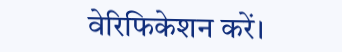वेरिफिकेशन करें।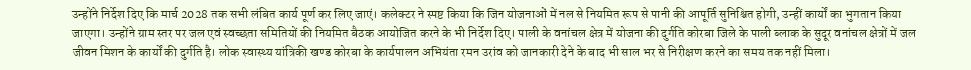उन्होंने निर्देश दिए कि मार्च 2028 तक सभी लंबित कार्य पूर्ण कर लिए जाएं। कलेक्टर ने स्पष्ट किया कि जिन योजनाओं में नल से नियमित रूप से पानी की आपूर्ति सुनिश्चित होगी, उन्हीं कार्यों का भुगतान किया जाएगा। उन्होंने ग्राम स्तर पर जल एवं स्वच्छता समितियों की नियमित बैठक आयोजित करने के भी निर्देश दिए। पाली के वनांचल क्षेत्र में योजना की दुर्गति कोरबा जिले के पाली ब्लाक के सुदूर वनांचल क्षेत्रों में जल जीवन मिशन के कार्यों की दुर्गति है। लोक स्वास्थ्य यांत्रिकी खण्ड कोरबा के कार्यपालन अभियंता रमन उरांव को जानकारी देने के बाद भी साल भर से निरीक्षण करने का समय तक नहीं मिला।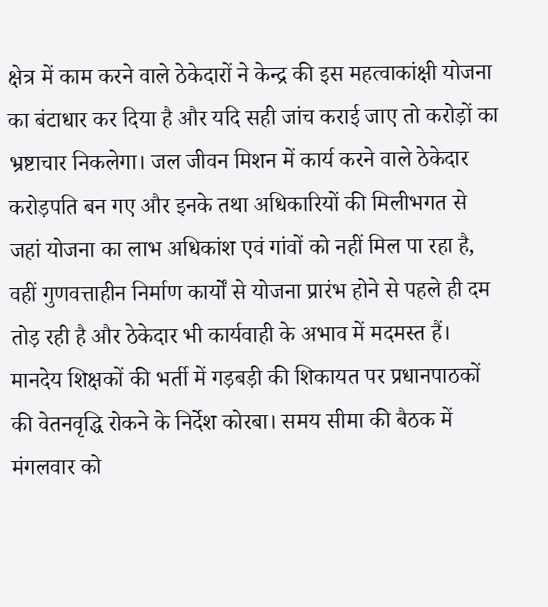क्षेत्र में काम करने वाले ठेकेदारों ने केन्द्र की इस महत्वाकांक्षी योजना का बंटाधार कर दिया है और यदि सही जांच कराई जाए तो करोड़ों का भ्रष्टाचार निकलेगा। जल जीवन मिशन में कार्य करने वाले ठेकेदार करोड़पति बन गए और इनके तथा अधिकारियों की मिलीभगत से जहां योजना का लाभ अधिकांश एवं गांवों को नहीं मिल पा रहा है, वहीं गुणवत्ताहीन निर्माण कार्यों से योजना प्रारंभ होने से पहले ही दम तोड़ रही है और ठेकेदार भी कार्यवाही के अभाव में मदमस्त हैं।
मानदेय शिक्षकों की भर्ती में गड़बड़ी की शिकायत पर प्रधानपाठकों की वेतनवृद्धि रोकने के निर्देश कोरबा। समय सीमा की बैठक में मंगलवार को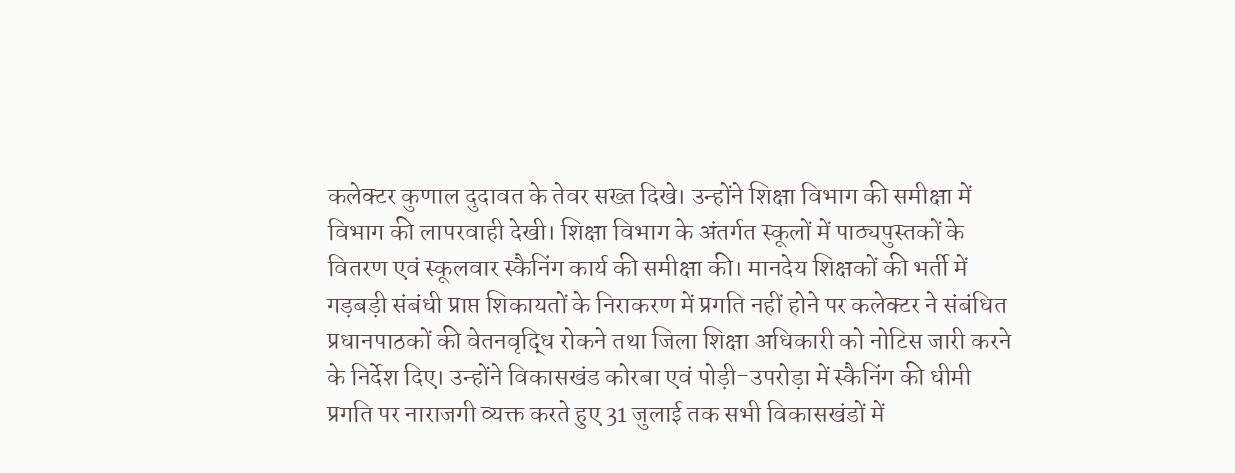कलेक्टर कुणाल दुदावत के तेवर सख्त दिखे। उन्होंने शिक्षा विभाग की समीक्षा में विभाग की लापरवाही देखी। शिक्षा विभाग के अंतर्गत स्कूलों में पाठ्यपुस्तकों के वितरण एवं स्कूलवार स्कैनिंग कार्य की समीक्षा की। मानदेय शिक्षकों की भर्ती में गड़बड़ी संबंधी प्राप्त शिकायतों के निराकरण में प्रगति नहीं होने पर कलेक्टर ने संबंधित प्रधानपाठकों की वेतनवृद्धि रोकने तथा जिला शिक्षा अधिकारी को नोटिस जारी करने के निर्देश दिए। उन्होंने विकासखंड कोरबा एवं पोड़ी-उपरोड़ा में स्कैनिंग की धीमी प्रगति पर नाराजगी व्यक्त करते हुए 31 जुलाई तक सभी विकासखंडों में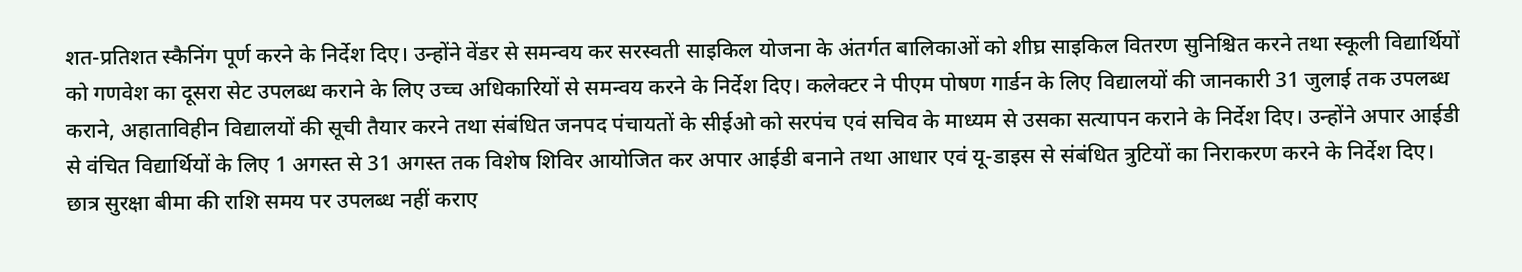शत-प्रतिशत स्कैनिंग पूर्ण करने के निर्देश दिए। उन्होंने वेंडर से समन्वय कर सरस्वती साइकिल योजना के अंतर्गत बालिकाओं को शीघ्र साइकिल वितरण सुनिश्चित करने तथा स्कूली विद्यार्थियों को गणवेश का दूसरा सेट उपलब्ध कराने के लिए उच्च अधिकारियों से समन्वय करने के निर्देश दिए। कलेक्टर ने पीएम पोषण गार्डन के लिए विद्यालयों की जानकारी 31 जुलाई तक उपलब्ध कराने, अहाताविहीन विद्यालयों की सूची तैयार करने तथा संबंधित जनपद पंचायतों के सीईओ को सरपंच एवं सचिव के माध्यम से उसका सत्यापन कराने के निर्देश दिए। उन्होंने अपार आईडी से वंचित विद्यार्थियों के लिए 1 अगस्त से 31 अगस्त तक विशेष शिविर आयोजित कर अपार आईडी बनाने तथा आधार एवं यू-डाइस से संबंधित त्रुटियों का निराकरण करने के निर्देश दिए। छात्र सुरक्षा बीमा की राशि समय पर उपलब्ध नहीं कराए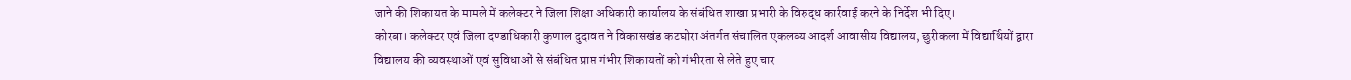जाने की शिकायत के मामले में कलेक्टर ने जिला शिक्षा अधिकारी कार्यालय के संबंधित शाखा प्रभारी के विरुद्ध कार्रवाई करने के निर्देश भी दिए।
कोरबा। कलेक्टर एवं जिला दण्डाधिकारी कुणाल दुदावत ने विकासखंड कटघोरा अंतर्गत संचालित एकलव्य आदर्श आवासीय विद्यालय, छुरीकला में विद्यार्थियों द्वारा विद्यालय की व्यवस्थाओं एवं सुविधाओं से संबंधित प्राप्त गंभीर शिकायतों को गंभीरता से लेते हुए चार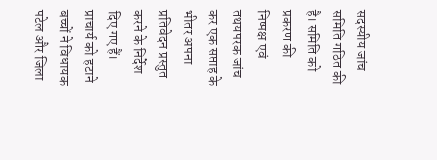सदस्यीय जांच समिति गठित की है। समिति को प्रकरण की निष्पक्ष एवं तथयपरक जांच कर एक सप्ताह के भीतर अपना प्रतिवेदन प्रस्तुत करने के निर्देश दिए गए हैं।
प्राचार्य को हटाने बच्चों ने विधायक पटेल और जिला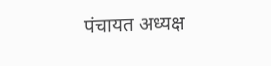पंचायत अध्यक्ष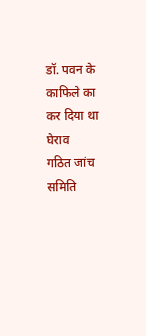डॉ. पवन के काफिले का कर दिया था घेराव
गठित जांच समिति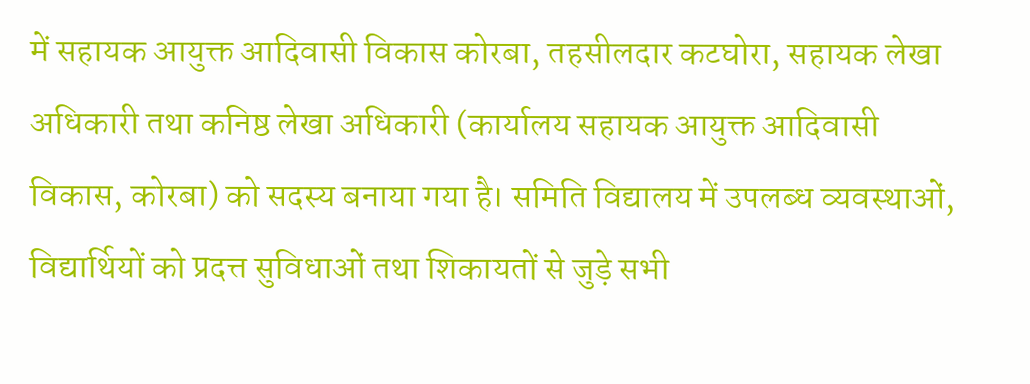में सहायक आयुक्त आदिवासी विकास कोरबा, तहसीलदार कटघोरा, सहायक लेखा अधिकारी तथा कनिष्ठ लेखा अधिकारी (कार्यालय सहायक आयुक्त आदिवासी विकास, कोरबा) को सदस्य बनाया गया है। समिति विद्यालय में उपलब्ध व्यवस्थाओं, विद्यार्थियों को प्रदत्त सुविधाओं तथा शिकायतों से जुड़े सभी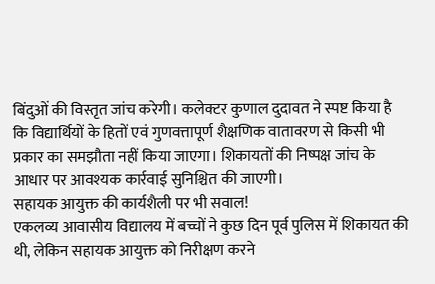बिंदुओं की विस्तृत जांच करेगी। कलेक्टर कुणाल दुदावत ने स्पष्ट किया है कि विद्यार्थियों के हितों एवं गुणवत्तापूर्ण शैक्षणिक वातावरण से किसी भी प्रकार का समझौता नहीं किया जाएगा। शिकायतों की निष्पक्ष जांच के आधार पर आवश्यक कार्रवाई सुनिश्चित की जाएगी।
सहायक आयुक्त की कार्यशैली पर भी सवाल!
एकलव्य आवासीय विद्यालय में बच्चों ने कुछ दिन पूर्व पुलिस में शिकायत की थी, लेकिन सहायक आयुक्त को निरीक्षण करने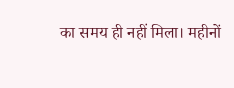का समय ही नहीं मिला। महीनों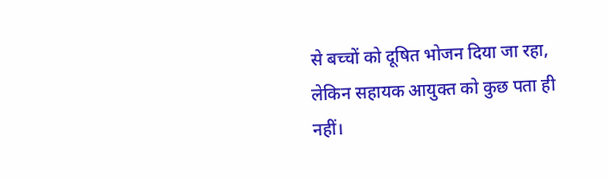से बच्चों को दूषित भोजन दिया जा रहा, लेकिन सहायक आयुक्त को कुछ पता ही नहीं।